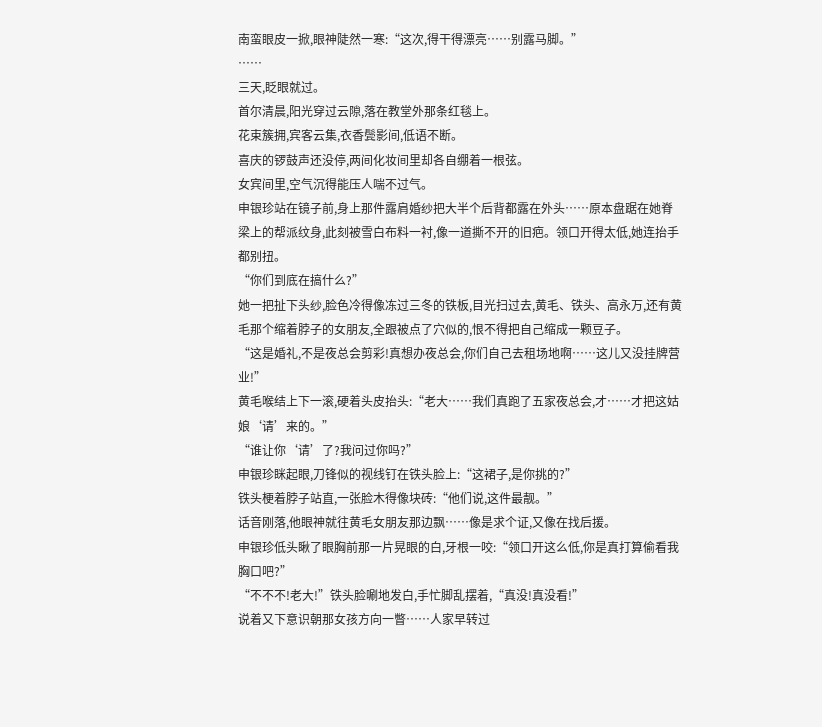南蛮眼皮一掀,眼神陡然一寒:“这次,得干得漂亮……别露马脚。”
……
三天,眨眼就过。
首尔清晨,阳光穿过云隙,落在教堂外那条红毯上。
花束簇拥,宾客云集,衣香鬓影间,低语不断。
喜庆的锣鼓声还没停,两间化妆间里却各自绷着一根弦。
女宾间里,空气沉得能压人喘不过气。
申银珍站在镜子前,身上那件露肩婚纱把大半个后背都露在外头……原本盘踞在她脊梁上的帮派纹身,此刻被雪白布料一衬,像一道撕不开的旧疤。领口开得太低,她连抬手都别扭。
“你们到底在搞什么?”
她一把扯下头纱,脸色冷得像冻过三冬的铁板,目光扫过去,黄毛、铁头、高永万,还有黄毛那个缩着脖子的女朋友,全跟被点了穴似的,恨不得把自己缩成一颗豆子。
“这是婚礼,不是夜总会剪彩!真想办夜总会,你们自己去租场地啊……这儿又没挂牌营业!”
黄毛喉结上下一滚,硬着头皮抬头:“老大……我们真跑了五家夜总会,才……才把这姑娘‘请’来的。”
“谁让你‘请’了?我问过你吗?”
申银珍眯起眼,刀锋似的视线钉在铁头脸上:“这裙子,是你挑的?”
铁头梗着脖子站直,一张脸木得像块砖:“他们说,这件最靓。”
话音刚落,他眼神就往黄毛女朋友那边飘……像是求个证,又像在找后援。
申银珍低头瞅了眼胸前那一片晃眼的白,牙根一咬:“领口开这么低,你是真打算偷看我胸口吧?”
“不不不!老大!”铁头脸唰地发白,手忙脚乱摆着,“真没!真没看!”
说着又下意识朝那女孩方向一瞥……人家早转过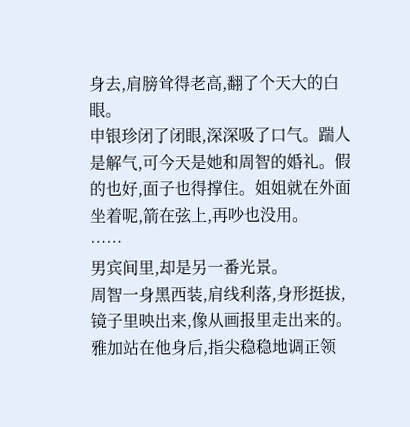身去,肩膀耸得老高,翻了个天大的白眼。
申银珍闭了闭眼,深深吸了口气。踹人是解气,可今天是她和周智的婚礼。假的也好,面子也得撑住。姐姐就在外面坐着呢,箭在弦上,再吵也没用。
……
男宾间里,却是另一番光景。
周智一身黑西装,肩线利落,身形挺拔,镜子里映出来,像从画报里走出来的。
雅加站在他身后,指尖稳稳地调正领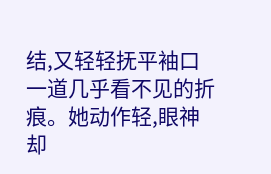结,又轻轻抚平袖口一道几乎看不见的折痕。她动作轻,眼神却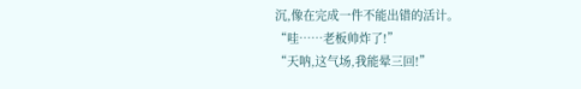沉,像在完成一件不能出错的活计。
“哇……老板帅炸了!”
“天呐,这气场,我能晕三回!”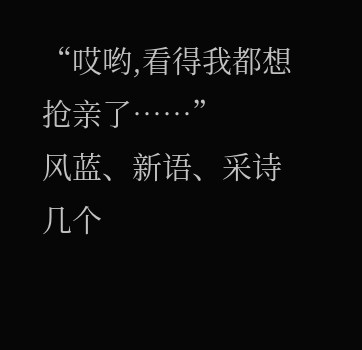“哎哟,看得我都想抢亲了……”
风蓝、新语、采诗几个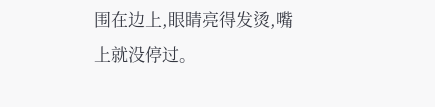围在边上,眼睛亮得发烫,嘴上就没停过。